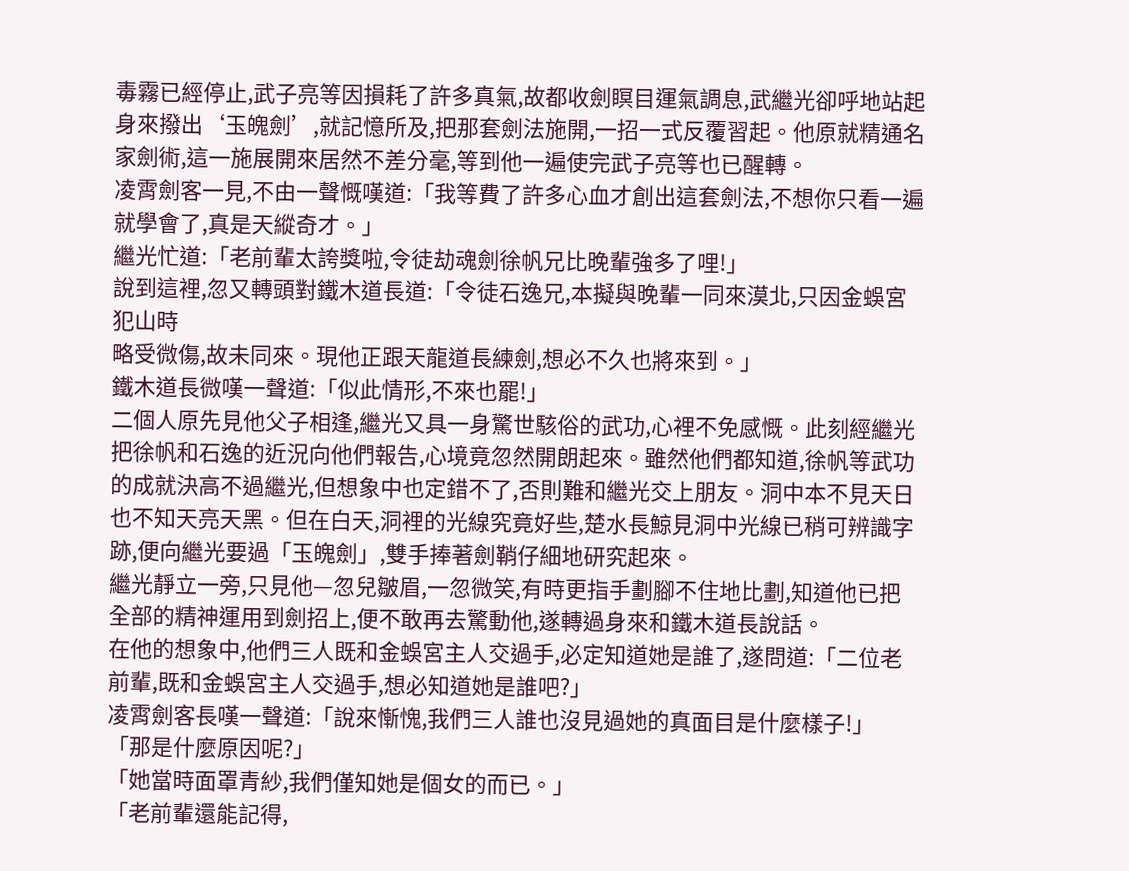毒霧已經停止,武子亮等因損耗了許多真氣,故都收劍瞑目運氣調息,武繼光卻呼地站起身來撥出‘玉魄劍’,就記憶所及,把那套劍法施開,一招一式反覆習起。他原就精通名家劍術,這一施展開來居然不差分毫,等到他一遍使完武子亮等也已醒轉。
凌霄劍客一見,不由一聲慨嘆道:「我等費了許多心血才創出這套劍法,不想你只看一遍就學會了,真是天縱奇才。」
繼光忙道:「老前輩太誇獎啦,令徒劫魂劍徐帆兄比晚輩強多了哩!」
說到這裡,忽又轉頭對鐵木道長道:「令徒石逸兄,本擬與晚輩一同來漠北,只因金蜈宮犯山時
略受微傷,故未同來。現他正跟天龍道長練劍,想必不久也將來到。」
鐵木道長微嘆一聲道:「似此情形,不來也罷!」
二個人原先見他父子相逢,繼光又具一身驚世駭俗的武功,心裡不免感慨。此刻經繼光把徐帆和石逸的近況向他們報告,心境竟忽然開朗起來。雖然他們都知道,徐帆等武功的成就決高不過繼光,但想象中也定錯不了,否則難和繼光交上朋友。洞中本不見天日也不知天亮天黑。但在白天,洞裡的光線究竟好些,楚水長鯨見洞中光線已稍可辨識字跡,便向繼光要過「玉魄劍」,雙手捧著劍鞘仔細地研究起來。
繼光靜立一旁,只見他—忽兒皺眉,一忽微笑,有時更指手劃腳不住地比劃,知道他已把全部的精神運用到劍招上,便不敢再去驚動他,遂轉過身來和鐵木道長說話。
在他的想象中,他們三人既和金蜈宮主人交過手,必定知道她是誰了,遂問道:「二位老前輩,既和金蜈宮主人交過手,想必知道她是誰吧?」
凌霄劍客長嘆一聲道:「說來慚愧,我們三人誰也沒見過她的真面目是什麼樣子!」
「那是什麼原因呢?」
「她當時面罩青紗,我們僅知她是個女的而已。」
「老前輩還能記得,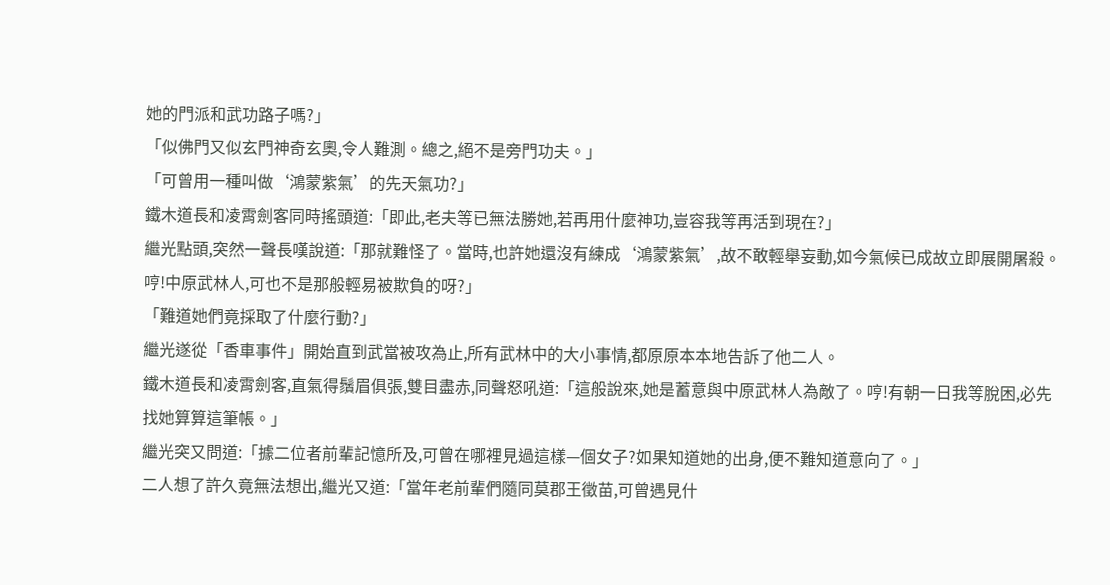她的門派和武功路子嗎?」
「似佛門又似玄門神奇玄奧,令人難測。總之,絕不是旁門功夫。」
「可曾用一種叫做‘鴻蒙紫氣’的先天氣功?」
鐵木道長和凌霄劍客同時搖頭道:「即此,老夫等已無法勝她,若再用什麼神功,豈容我等再活到現在?」
繼光點頭,突然一聲長嘆說道:「那就難怪了。當時,也許她還沒有練成‘鴻蒙紫氣’,故不敢輕舉妄動,如今氣候已成故立即展開屠殺。哼!中原武林人,可也不是那般輕易被欺負的呀?」
「難道她們竟採取了什麼行動?」
繼光遂從「香車事件」開始直到武當被攻為止,所有武林中的大小事情,都原原本本地告訴了他二人。
鐵木道長和凌霄劍客,直氣得鬚眉俱張,雙目盡赤,同聲怒吼道:「這般說來,她是蓄意與中原武林人為敵了。哼!有朝一日我等脫困,必先找她算算這筆帳。」
繼光突又問道:「據二位者前輩記憶所及,可曾在哪裡見過這樣—個女子?如果知道她的出身,便不難知道意向了。」
二人想了許久竟無法想出,繼光又道:「當年老前輩們隨同莫郡王徵苗,可曾遇見什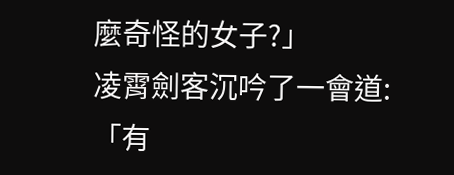麼奇怪的女子?」
凌霄劍客沉吟了一會道:「有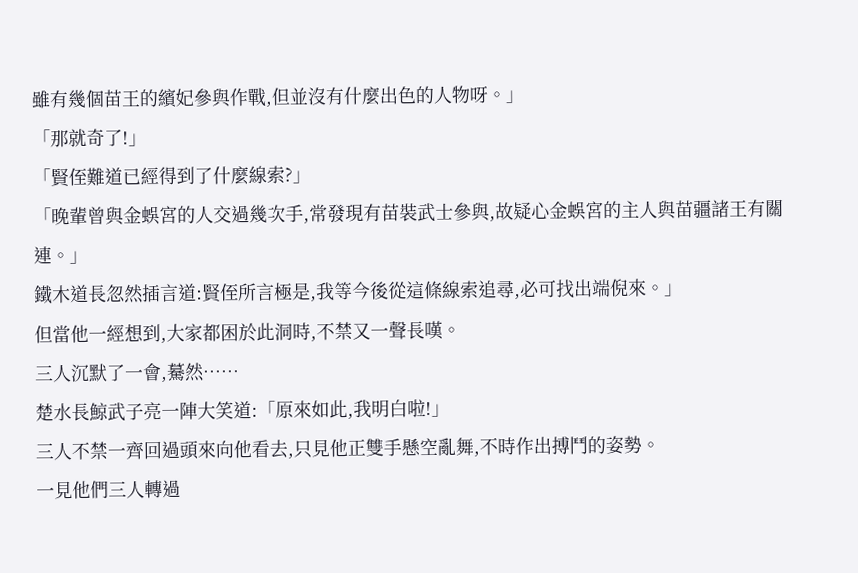雖有幾個苗王的繽妃參與作戰,但並沒有什麼出色的人物呀。」
「那就奇了!」
「賢侄難道已經得到了什麼線索?」
「晚輩曾與金蜈宮的人交過幾次手,常發現有苗裝武士參與,故疑心金蜈宮的主人與苗疆諸王有關連。」
鐵木道長忽然插言道:賢侄所言極是,我等今後從這條線索追尋,必可找出端倪來。」
但當他一經想到,大家都困於此洞時,不禁又一聲長嘆。
三人沉默了一會,驀然……
楚水長鯨武子亮一陣大笑道:「原來如此,我明白啦!」
三人不禁一齊回過頭來向他看去,只見他正雙手懸空亂舞,不時作出搏鬥的姿勢。
一見他們三人轉過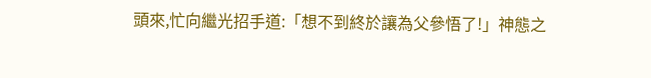頭來,忙向繼光招手道:「想不到終於讓為父參悟了!」神態之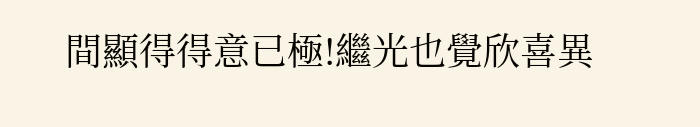間顯得得意已極!繼光也覺欣喜異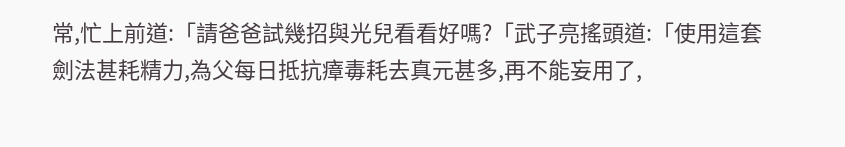常,忙上前道:「請爸爸試幾招與光兒看看好嗎?「武子亮搖頭道:「使用這套劍法甚耗精力,為父每日抵抗瘴毒耗去真元甚多,再不能妄用了,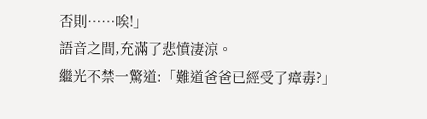否則……唉!」
語音之間,充滿了悲憤淒涼。
繼光不禁一驚道:「難道爸爸已經受了瘴毒?」